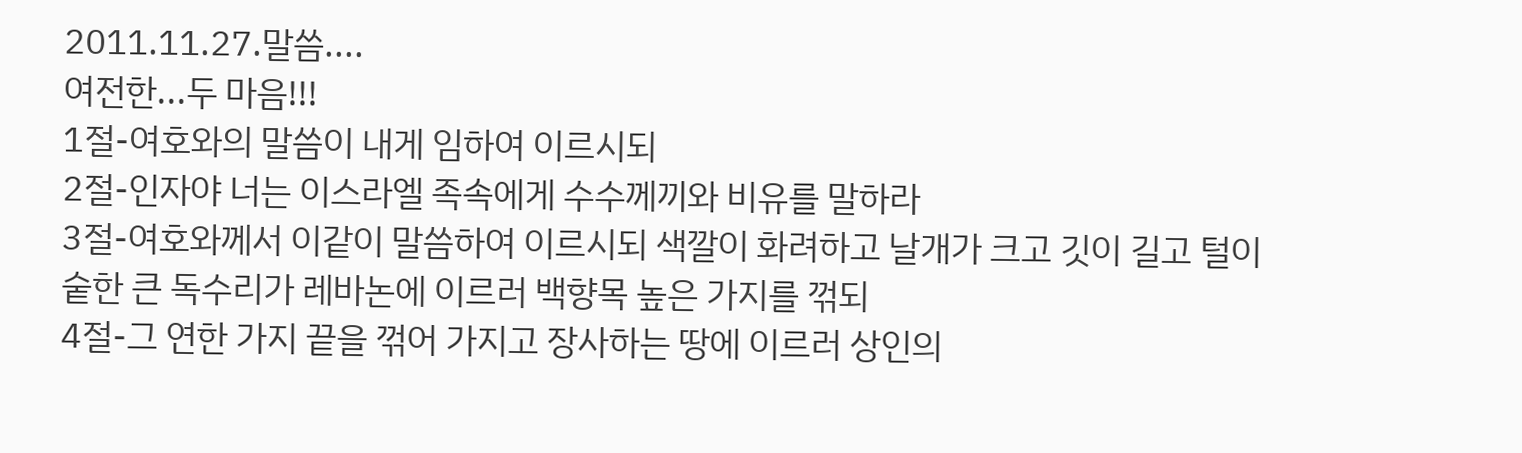2011.11.27.말씀....
여전한...두 마음!!!
1절-여호와의 말씀이 내게 임하여 이르시되
2절-인자야 너는 이스라엘 족속에게 수수께끼와 비유를 말하라
3절-여호와께서 이같이 말씀하여 이르시되 색깔이 화려하고 날개가 크고 깃이 길고 털이
숱한 큰 독수리가 레바논에 이르러 백향목 높은 가지를 꺾되
4절-그 연한 가지 끝을 꺾어 가지고 장사하는 땅에 이르러 상인의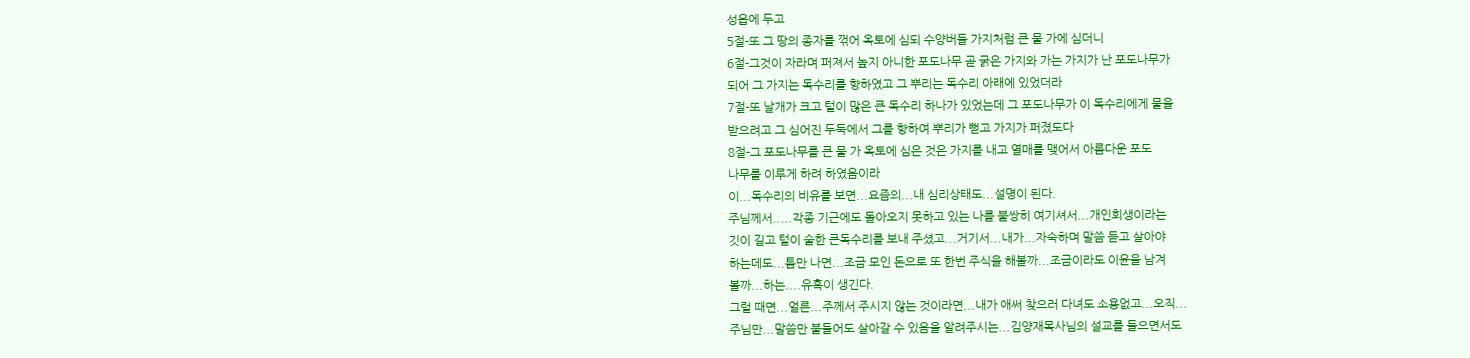성읍에 두고
5절-또 그 땅의 종자를 꺾어 옥토에 심되 수양버들 가지처럼 큰 물 가에 심더니
6절-그것이 자라며 퍼져서 높지 아니한 포도나무 곧 굵은 가지와 가는 가지가 난 포도나무가
되어 그 가지는 독수리를 향하였고 그 뿌리는 독수리 아래에 있었더라
7절-또 날개가 크고 털이 많은 큰 독수리 하나가 있었는데 그 포도나무가 이 독수리에게 물을
받으려고 그 심어진 두둑에서 그를 향하여 뿌리가 뻗고 가지가 퍼졌도다
8절-그 포도나무를 큰 물 가 옥토에 심은 것은 가지를 내고 열매를 맺어서 아름다운 포도
나무를 이루게 하려 하였음이라
이...독수리의 비유를 보면...요즘의...내 심리상태도...설명이 된다.
주님께서.....각종 기근에도 돌아오지 못하고 있는 나를 불쌍히 여기셔서...개인회생이라는
깃이 길고 털이 숱한 큰독수리를 보내 주셨고...거기서...내가...자숙하며 말씀 듣고 살아야
하는데도...틈만 나면...조금 모인 돈으로 또 한번 주식을 해볼까...조금이라도 이윤을 남겨
볼까...하는....유혹이 생긴다.
그럴 때면...얼른...주께서 주시지 않는 것이라면...내가 애써 찾으러 다녀도 소용없고...오직...
주님만...말씀만 붙들어도 살아갈 수 있음을 알려주시는...김양재목사님의 설교를 들으면서도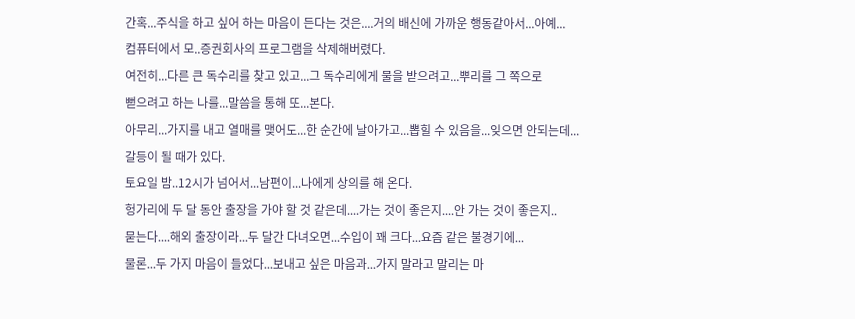간혹...주식을 하고 싶어 하는 마음이 든다는 것은....거의 배신에 가까운 행동같아서...아예...
컴퓨터에서 모..증권회사의 프로그램을 삭제해버렸다.
여전히...다른 큰 독수리를 찾고 있고...그 독수리에게 물을 받으려고...뿌리를 그 쪽으로
뻗으려고 하는 나를...말씀을 통해 또...본다.
아무리...가지를 내고 열매를 맺어도...한 순간에 날아가고...뽑힐 수 있음을...잊으면 안되는데...
갈등이 될 때가 있다.
토요일 밤..12시가 넘어서...남편이...나에게 상의를 해 온다.
헝가리에 두 달 동안 출장을 가야 할 것 같은데....가는 것이 좋은지....안 가는 것이 좋은지..
묻는다....해외 출장이라...두 달간 다녀오면...수입이 꽤 크다...요즘 같은 불경기에...
물론...두 가지 마음이 들었다...보내고 싶은 마음과...가지 말라고 말리는 마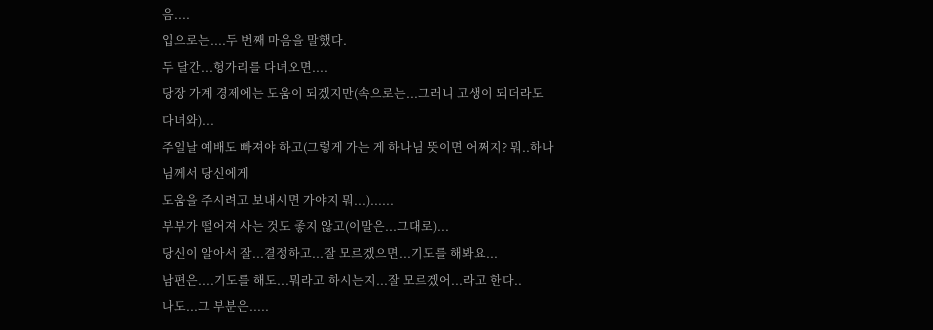음....
입으로는....두 번째 마음을 말했다.
두 달간...헝가리를 다녀오면....
당장 가계 경제에는 도움이 되겠지만(속으로는...그러니 고생이 되더라도 다녀와)...
주일날 예배도 빠져야 하고(그렇게 가는 게 하나님 뜻이면 어쩌지? 뭐..하나님께서 당신에게
도움을 주시려고 보내시면 가야지 뭐...)......
부부가 떨어져 사는 것도 좋지 않고(이말은...그대로)...
당신이 알아서 잘...결정하고...잘 모르겠으면...기도를 해봐요...
남편은....기도를 해도...뭐라고 하시는지...잘 모르겠어...라고 한다..
나도...그 부분은.....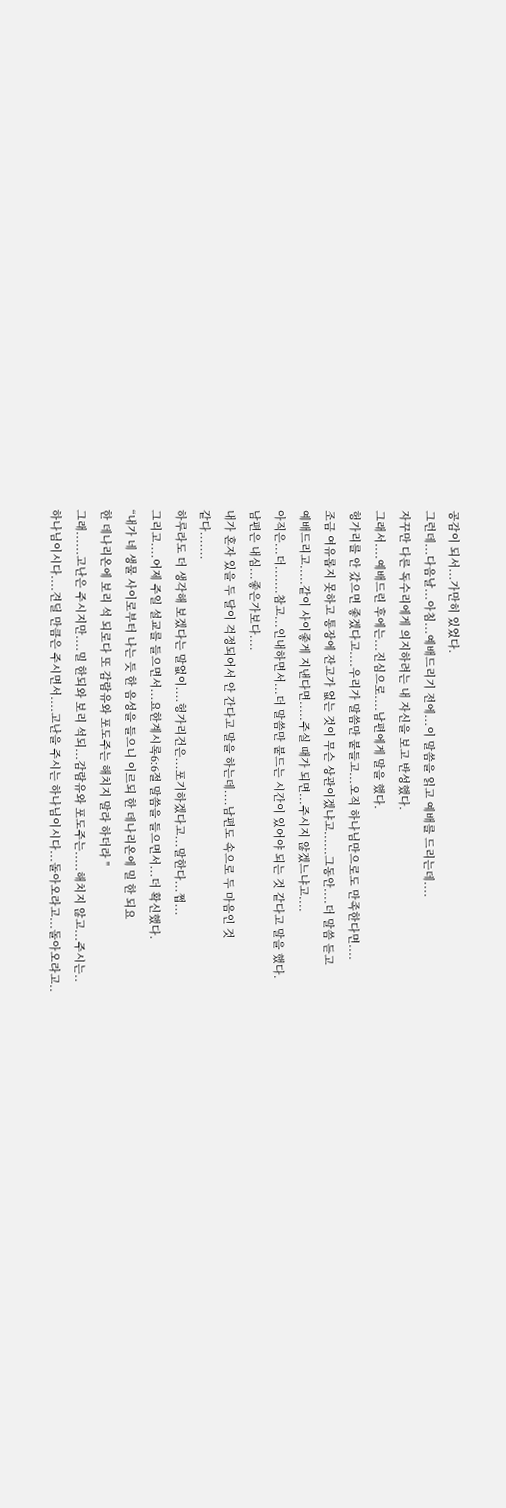공감이 되서...가만히 있었다.
그런데...다음날...아침...예배드리기 전에...이 말씀을 읽고 예배를 드리는데....
자꾸만 다른 독수리에게 의지하려는 내 자신을 보고 반성했다.
그래서....예배드린 후에는...진심으로....남편에게 말을 했다.
헝가리를 안 갔으면 좋겠다고....우리가 말씀만 붙들고...오직 하나님만으로도 만족한다면....
조금 여유롭지 못하고 통장에 잔고가 없는 것이 무슨 상관이겠냐고......그동안....더 말씀 듣고
예배드리고.....같이 사이좋게 지낸다면.....주실 때가 되면...주시지 않겠느냐고....
아직은...더.......참고...인내하면서...더 말씀만 붙드는 시간이 있어야 되는 것 같다고 말을 했다.
남편은 내심...좋은가보다....
내가 혼자 있을 두 달이 걱정되어서 안 간다고 말을 하는데....남편도 속으로 두 마음인 것
같다.......
하루라도 더 생각해 보겠다는 말없이....헝가리건은...포기하겠다고...말한다...쩝...
그리고....어제 주일 설교를 들으면서...요한계시록6:6절 말씀을 들으면서...더 확신했다.
“내가 네 생물 사이로부터 나는 듯 한 음성을 들으니 이르되 한 데나리온에 밀 한 되요
한 데나리온에 보리 석 되로다 또 감람유와 포도주는 해치지 말라 하더라 "
그래......고난은 주시지만....밀 한되와 보리 석되...감람유와 포도주는.....해치지 않고...주시는..
하나님이시다....견딜 만큼은 주시면서....고난을 주시는 하나님이시다...돌아오라고...돌아오라고..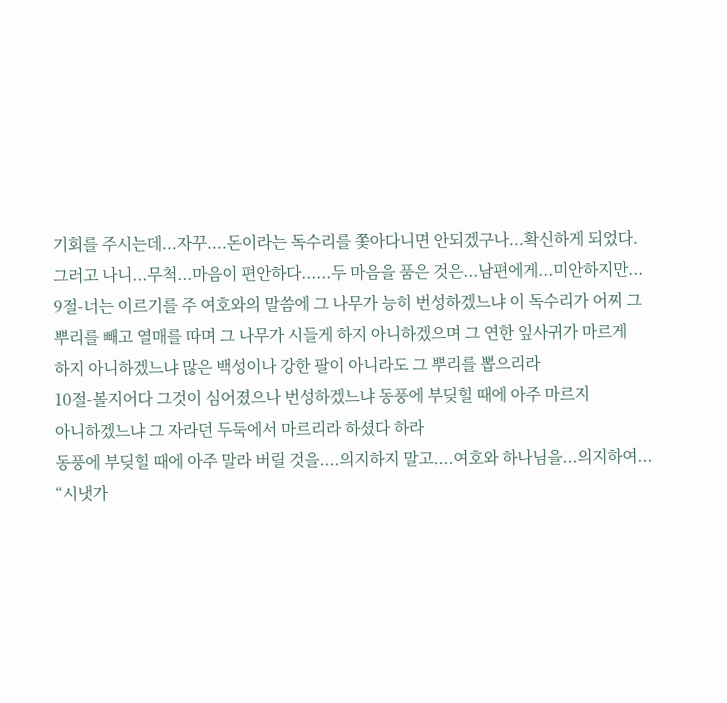기회를 주시는데...자꾸....돈이라는 독수리를 쫓아다니면 안되겠구나...확신하게 되었다.
그러고 나니...무척...마음이 편안하다......두 마음을 품은 것은...남편에게...미안하지만...
9절-너는 이르기를 주 여호와의 말씀에 그 나무가 능히 번성하겠느냐 이 독수리가 어찌 그
뿌리를 빼고 열매를 따며 그 나무가 시들게 하지 아니하겠으며 그 연한 잎사귀가 마르게
하지 아니하겠느냐 많은 백성이나 강한 팔이 아니라도 그 뿌리를 뽑으리라
10절-볼지어다 그것이 심어졌으나 번성하겠느냐 동풍에 부딪힐 때에 아주 마르지
아니하겠느냐 그 자라던 두둑에서 마르리라 하셨다 하라
동풍에 부딪힐 때에 아주 말라 버릴 것을....의지하지 말고....여호와 하나님을...의지하여...
“시냇가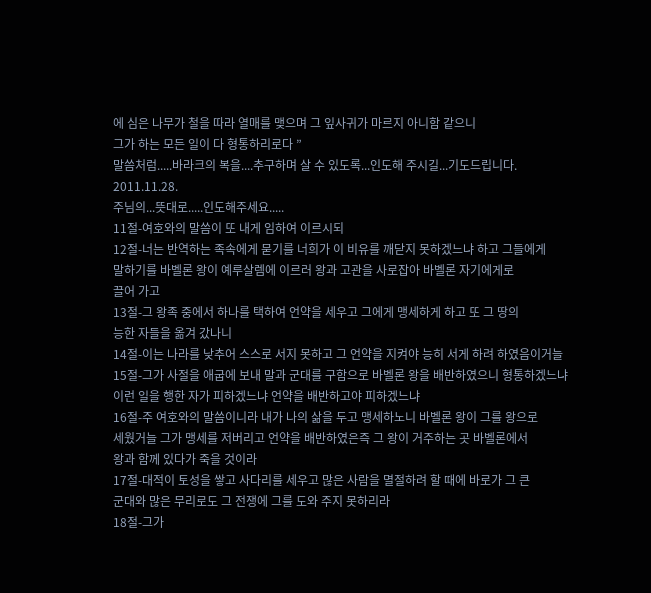에 심은 나무가 철을 따라 열매를 맺으며 그 잎사귀가 마르지 아니함 같으니
그가 하는 모든 일이 다 형통하리로다 ”
말씀처럼.....바라크의 복을....추구하며 살 수 있도록...인도해 주시길...기도드립니다.
2011.11.28.
주님의...뜻대로.....인도해주세요.....
11절-여호와의 말씀이 또 내게 임하여 이르시되
12절-너는 반역하는 족속에게 묻기를 너희가 이 비유를 깨닫지 못하겠느냐 하고 그들에게
말하기를 바벨론 왕이 예루살렘에 이르러 왕과 고관을 사로잡아 바벨론 자기에게로
끌어 가고
13절-그 왕족 중에서 하나를 택하여 언약을 세우고 그에게 맹세하게 하고 또 그 땅의
능한 자들을 옮겨 갔나니
14절-이는 나라를 낮추어 스스로 서지 못하고 그 언약을 지켜야 능히 서게 하려 하였음이거늘
15절-그가 사절을 애굽에 보내 말과 군대를 구함으로 바벨론 왕을 배반하였으니 형통하겠느냐
이런 일을 행한 자가 피하겠느냐 언약을 배반하고야 피하겠느냐
16절-주 여호와의 말씀이니라 내가 나의 삶을 두고 맹세하노니 바벨론 왕이 그를 왕으로
세웠거늘 그가 맹세를 저버리고 언약을 배반하였은즉 그 왕이 거주하는 곳 바벨론에서
왕과 함께 있다가 죽을 것이라
17절-대적이 토성을 쌓고 사다리를 세우고 많은 사람을 멸절하려 할 때에 바로가 그 큰
군대와 많은 무리로도 그 전쟁에 그를 도와 주지 못하리라
18절-그가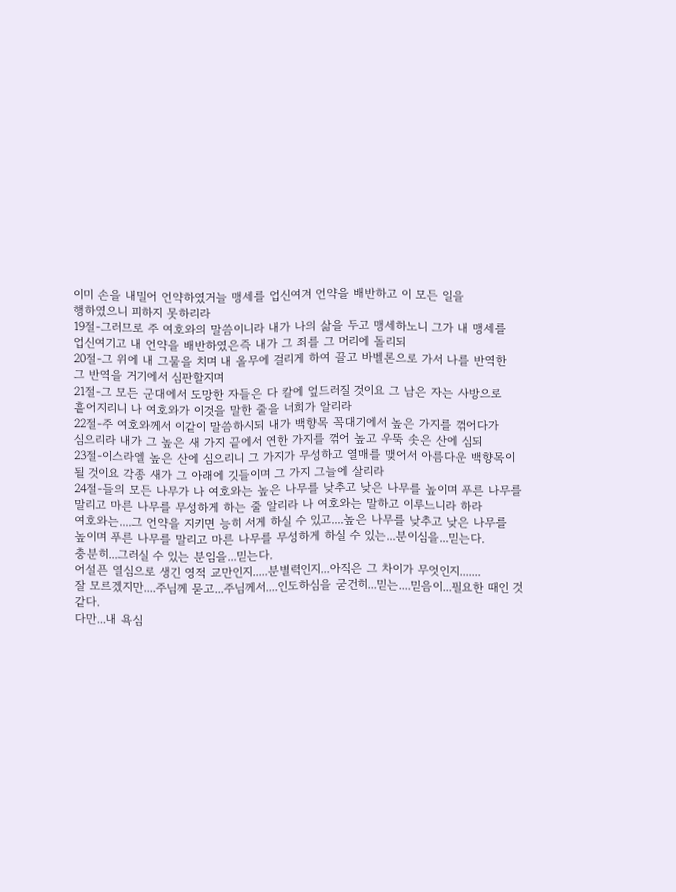이미 손을 내밀어 언약하였거늘 맹세를 업신여겨 언약을 배반하고 이 모든 일을
행하였으니 피하지 못하리라
19절-그러므로 주 여호와의 말씀이니라 내가 나의 삶을 두고 맹세하노니 그가 내 맹세를
업신여기고 내 언약을 배반하였은즉 내가 그 죄를 그 머리에 돌리되
20절-그 위에 내 그물을 치며 내 올무에 걸리게 하여 끌고 바벨론으로 가서 나를 반역한
그 반역을 거기에서 심판할지며
21절-그 모든 군대에서 도망한 자들은 다 칼에 엎드러질 것이요 그 남은 자는 사방으로
흩어지리니 나 여호와가 이것을 말한 줄을 너희가 알리라
22절-주 여호와께서 이같이 말씀하시되 내가 백향목 꼭대기에서 높은 가지를 꺾어다가
심으리라 내가 그 높은 새 가지 끝에서 연한 가지를 꺾어 높고 우뚝 솟은 산에 심되
23절-이스라엘 높은 산에 심으리니 그 가지가 무성하고 열매를 맺어서 아름다운 백향목이
될 것이요 각종 새가 그 아래에 깃들이며 그 가지 그늘에 살리라
24절-들의 모든 나무가 나 여호와는 높은 나무를 낮추고 낮은 나무를 높이며 푸른 나무를
말리고 마른 나무를 무성하게 하는 줄 알리라 나 여호와는 말하고 이루느니라 하라
여호와는....그 언약을 지키면 능히 서게 하실 수 있고....높은 나무를 낮추고 낮은 나무를
높이며 푸른 나무를 말리고 마른 나무를 무성하게 하실 수 있는...분이심을...믿는다.
충분히...그러실 수 있는 분임을...믿는다.
어설픈 열심으로 생긴 영적 교만인지.....분별력인지...아직은 그 차이가 무엇인지.......
잘 모르겠지만....주님께 묻고...주님께서....인도하심을 굳건히...믿는....믿음이...필요한 때인 것
같다.
다만...내 욕심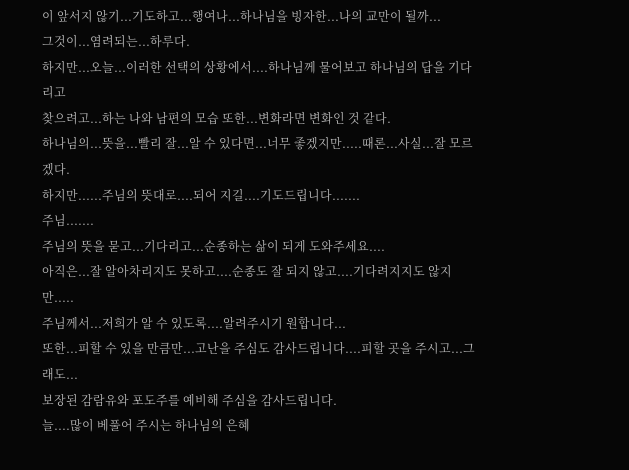이 앞서지 않기...기도하고...행여나...하나님을 빙자한...나의 교만이 될까...
그것이...염려되는...하루다.
하지만...오늘...이러한 선택의 상황에서....하나님께 물어보고 하나님의 답을 기다리고
찾으려고...하는 나와 남편의 모습 또한...변화라면 변화인 것 같다.
하나님의...뜻을...빨리 잘...알 수 있다면...너무 좋겠지만.....때론...사실...잘 모르겠다.
하지만......주님의 뜻대로....되어 지길....기도드립니다.......
주님.......
주님의 뜻을 묻고...기다리고...순종하는 삶이 되게 도와주세요....
아직은...잘 알아차리지도 못하고....순종도 잘 되지 않고....기다려지지도 않지만.....
주님께서...저희가 알 수 있도록....알려주시기 원합니다...
또한...피할 수 있을 만큼만...고난을 주심도 감사드립니다....피할 곳을 주시고...그래도...
보장된 감람유와 포도주를 예비해 주심을 감사드립니다.
늘....많이 베풀어 주시는 하나님의 은혜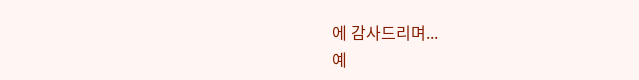에 감사드리며...
예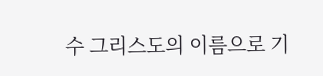수 그리스도의 이름으로 기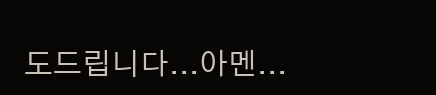도드립니다...아멘...